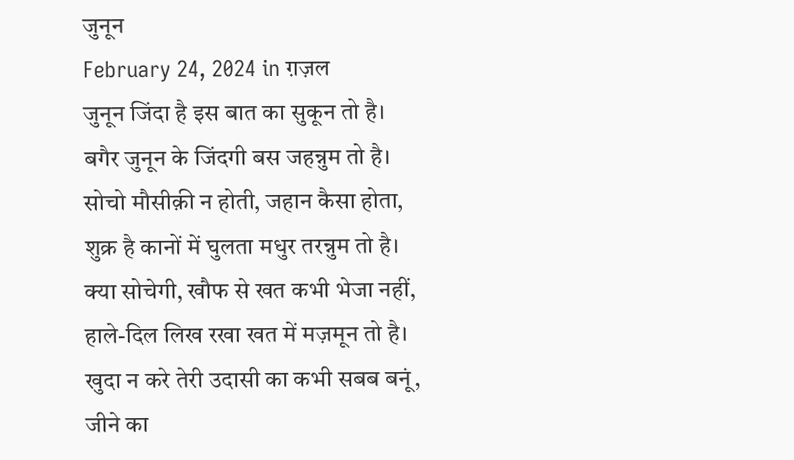जुनून
February 24, 2024 in ग़ज़ल
जुनून जिंदा है इस बात का सुकून तो है।
बगैर जुनून के जिंदगी बस जहन्नुम तो है।
सोचो मौसीक़ी न होती, जहान कैसा होता,
शुक्र है कानों में घुलता मधुर तरन्नुम तो है।
क्या सोचेगी, खौफ से खत कभी भेजा नहीं,
हाले-दिल लिख रखा खत में मज़मून तो है।
खुदा न करे तेरी उदासी का कभी सबब बनूं,
जीने का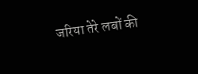जरिया तेरे लबों की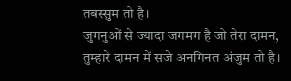तबस्सुम तो है।
जुगनुओं से ज्यादा जगमग है जो तेरा दामन,
तुम्हारे दामन में सजे अनगिनत अंजुम तो है।